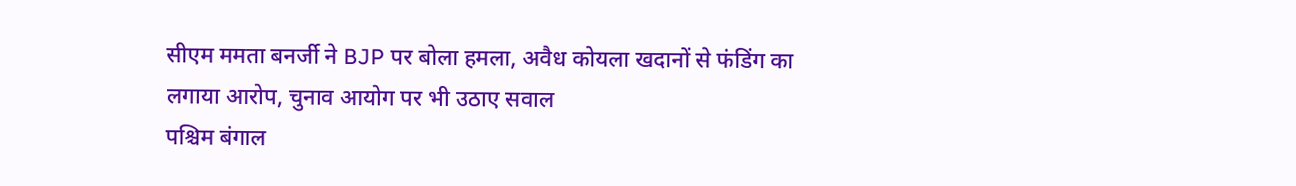सीएम ममता बनर्जी ने BJP पर बोला हमला, अवैध कोयला खदानों से फंडिंग का लगाया आरोप, चुनाव आयोग पर भी उठाए सवाल
पश्चिम बंगाल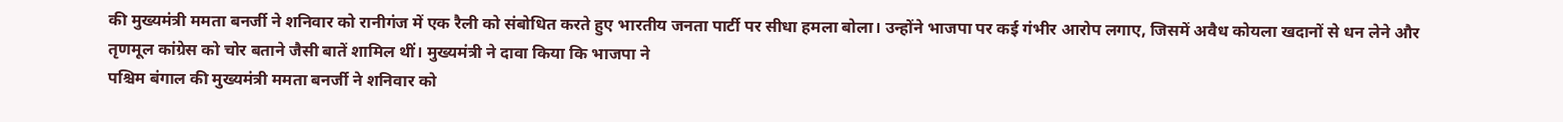की मुख्यमंत्री ममता बनर्जी ने शनिवार को रानीगंज में एक रैली को संबोधित करते हुए भारतीय जनता पार्टी पर सीधा हमला बोला। उन्होंने भाजपा पर कई गंभीर आरोप लगाए, जिसमें अवैध कोयला खदानों से धन लेने और तृणमूल कांग्रेस को चोर बताने जैसी बातें शामिल थीं। मुख्यमंत्री ने दावा किया कि भाजपा ने
पश्चिम बंगाल की मुख्यमंत्री ममता बनर्जी ने शनिवार को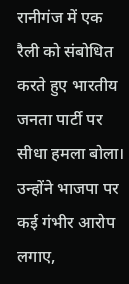रानीगंज में एक रैली को संबोधित करते हुए भारतीय जनता पार्टी पर सीधा हमला बोला। उन्होंने भाजपा पर कई गंभीर आरोप लगाए,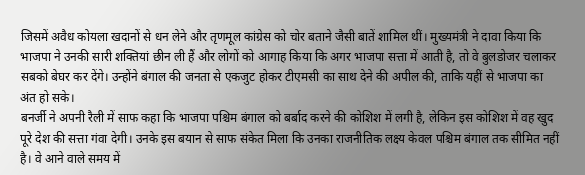जिसमें अवैध कोयला खदानों से धन लेने और तृणमूल कांग्रेस को चोर बताने जैसी बातें शामिल थीं। मुख्यमंत्री ने दावा किया कि भाजपा ने उनकी सारी शक्तियां छीन ली हैं और लोगों को आगाह किया कि अगर भाजपा सत्ता में आती है, तो वे बुलडोजर चलाकर सबको बेघर कर देंगे। उन्होंने बंगाल की जनता से एकजुट होकर टीएमसी का साथ देने की अपील की, ताकि यहीं से भाजपा का अंत हो सके।
बनर्जी ने अपनी रैली में साफ कहा कि भाजपा पश्चिम बंगाल को बर्बाद करने की कोशिश में लगी है, लेकिन इस कोशिश में वह खुद पूरे देश की सत्ता गंवा देगी। उनके इस बयान से साफ संकेत मिला कि उनका राजनीतिक लक्ष्य केवल पश्चिम बंगाल तक सीमित नहीं है। वे आने वाले समय में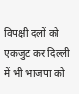विपक्षी दलों को एकजुट कर दिल्ली में भी भाजपा को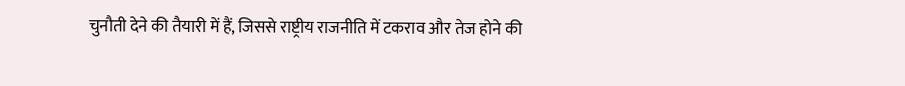चुनौती देने की तैयारी में हैं, जिससे राष्ट्रीय राजनीति में टकराव और तेज होने की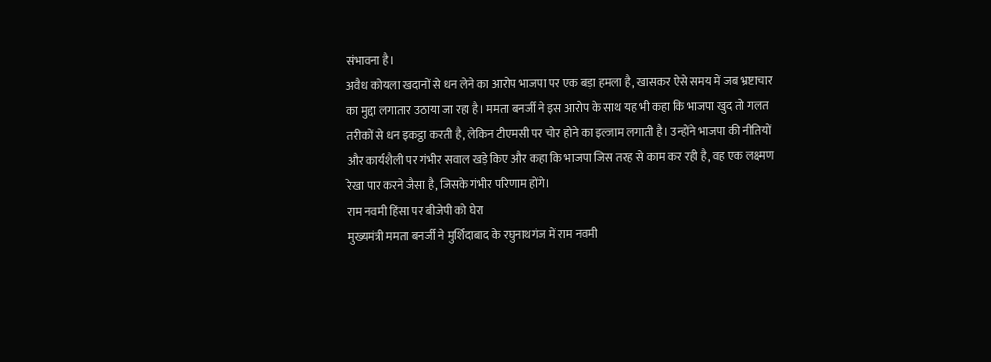संभावना है।
अवैध कोयला खदानों से धन लेने का आरोप भाजपा पर एक बड़ा हमला है, खासकर ऐसे समय में जब भ्रष्टाचार का मुद्दा लगातार उठाया जा रहा है। ममता बनर्जी ने इस आरोप के साथ यह भी कहा कि भाजपा खुद तो गलत तरीकों से धन इकट्ठा करती है, लेकिन टीएमसी पर चोर होने का इल्जाम लगाती है। उन्होंने भाजपा की नीतियों और कार्यशैली पर गंभीर सवाल खड़े किए और कहा कि भाजपा जिस तरह से काम कर रही है, वह एक लक्ष्मण रेखा पार करने जैसा है, जिसके गंभीर परिणाम होंगे।
राम नवमी हिंसा पर बीजेपी को घेरा
मुख्यमंत्री ममता बनर्जी ने मुर्शिदाबाद के रघुनाथगंज में राम नवमी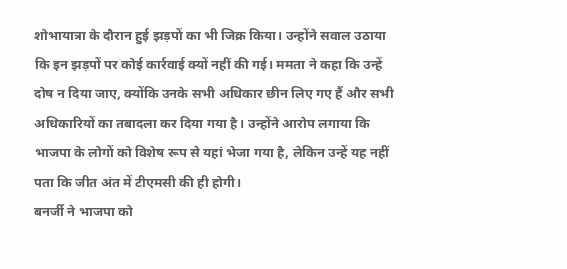शोभायात्रा के दौरान हुई झड़पों का भी जिक्र किया। उन्होंने सवाल उठाया कि इन झड़पों पर कोई कार्रवाई क्यों नहीं की गई। ममता ने कहा कि उन्हें दोष न दिया जाए, क्योंकि उनके सभी अधिकार छीन लिए गए हैं और सभी अधिकारियों का तबादला कर दिया गया है। उन्होंने आरोप लगाया कि भाजपा के लोगों को विशेष रूप से यहां भेजा गया है, लेकिन उन्हें यह नहीं पता कि जीत अंत में टीएमसी की ही होगी।
बनर्जी ने भाजपा को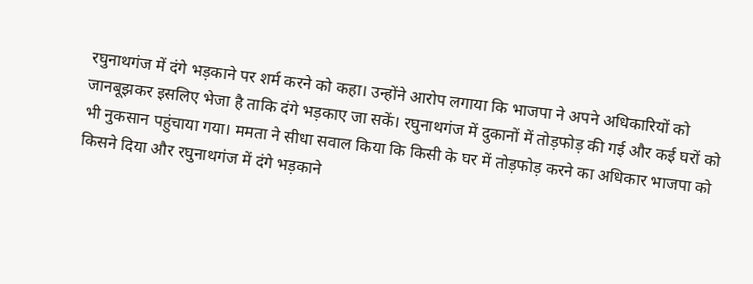रघुनाथगंज में दंगे भड़काने पर शर्म करने को कहा। उन्होंने आरोप लगाया कि भाजपा ने अपने अधिकारियों को जानबूझकर इसलिए भेजा है ताकि दंगे भड़काए जा सकें। रघुनाथगंज में दुकानों में तोड़फोड़ की गई और कई घरों को भी नुकसान पहुंचाया गया। ममता ने सीधा सवाल किया कि किसी के घर में तोड़फोड़ करने का अधिकार भाजपा को किसने दिया और रघुनाथगंज में दंगे भड़काने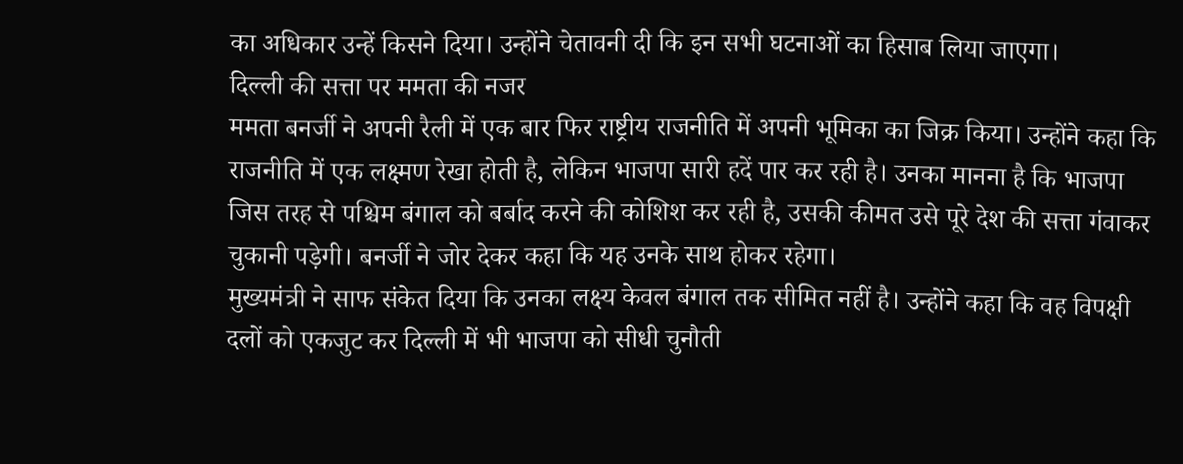का अधिकार उन्हें किसने दिया। उन्होंने चेतावनी दी कि इन सभी घटनाओं का हिसाब लिया जाएगा।
दिल्ली की सत्ता पर ममता की नजर
ममता बनर्जी ने अपनी रैली में एक बार फिर राष्ट्रीय राजनीति में अपनी भूमिका का जिक्र किया। उन्होंने कहा कि राजनीति में एक लक्ष्मण रेखा होती है, लेकिन भाजपा सारी हदें पार कर रही है। उनका मानना है कि भाजपा जिस तरह से पश्चिम बंगाल को बर्बाद करने की कोशिश कर रही है, उसकी कीमत उसे पूरे देश की सत्ता गंवाकर चुकानी पड़ेगी। बनर्जी ने जोर देकर कहा कि यह उनके साथ होकर रहेगा।
मुख्यमंत्री ने साफ संकेत दिया कि उनका लक्ष्य केवल बंगाल तक सीमित नहीं है। उन्होंने कहा कि वह विपक्षी दलों को एकजुट कर दिल्ली में भी भाजपा को सीधी चुनौती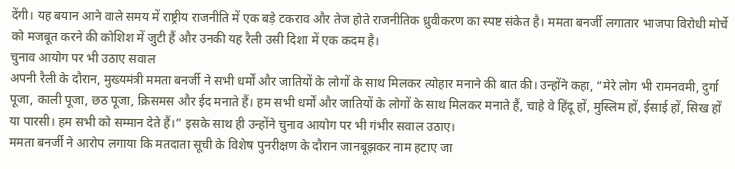देंगी। यह बयान आने वाले समय में राष्ट्रीय राजनीति में एक बड़े टकराव और तेज होते राजनीतिक ध्रुवीकरण का स्पष्ट संकेत है। ममता बनर्जी लगातार भाजपा विरोधी मोर्चे को मजबूत करने की कोशिश में जुटी हैं और उनकी यह रैली उसी दिशा में एक कदम है।
चुनाव आयोग पर भी उठाए सवाल
अपनी रैली के दौरान, मुख्यमंत्री ममता बनर्जी ने सभी धर्मों और जातियों के लोगों के साथ मिलकर त्योहार मनाने की बात की। उन्होंने कहा, “मेरे लोग भी रामनवमी, दुर्गा पूजा, काली पूजा, छठ पूजा, क्रिसमस और ईद मनाते हैं। हम सभी धर्मों और जातियों के लोगों के साथ मिलकर मनाते हैं, चाहे वे हिंदू हों, मुस्लिम हों, ईसाई हों, सिख हों या पारसी। हम सभी को सम्मान देते हैं।” इसके साथ ही उन्होंने चुनाव आयोग पर भी गंभीर सवाल उठाए।
ममता बनर्जी ने आरोप लगाया कि मतदाता सूची के विशेष पुनरीक्षण के दौरान जानबूझकर नाम हटाए जा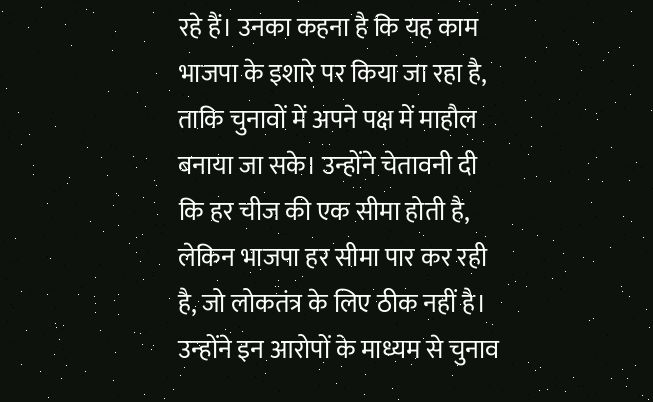रहे हैं। उनका कहना है कि यह काम भाजपा के इशारे पर किया जा रहा है, ताकि चुनावों में अपने पक्ष में माहौल बनाया जा सके। उन्होंने चेतावनी दी कि हर चीज की एक सीमा होती है, लेकिन भाजपा हर सीमा पार कर रही है, जो लोकतंत्र के लिए ठीक नहीं है। उन्होंने इन आरोपों के माध्यम से चुनाव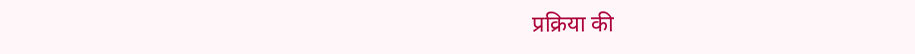प्रक्रिया की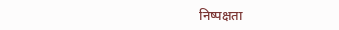निष्पक्षता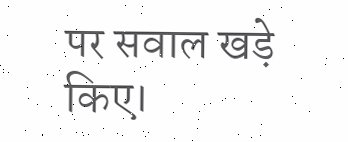पर सवाल खड़े किए।